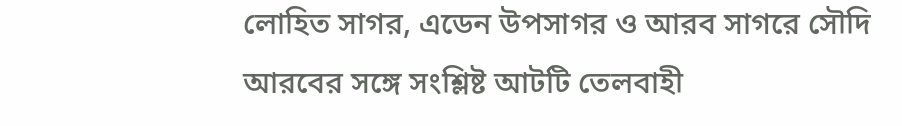লোহিত সাগর, এডেন উপসাগর ও আরব সাগরে সৌদি আরবের সঙ্গে সংশ্লিষ্ট আটটি তেলবাহী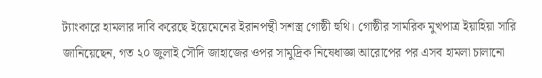ট্যাংকারে হামলার দাবি করেছে ইয়েমেনের ইরানপন্থী সশস্ত্র গোষ্ঠী হুথি। গোষ্ঠীর সামরিক মুখপাত্র ইয়াহিয়া সারি জানিয়েছেন, গত ২০ জুলাই সৌদি জাহাজের ওপর সামুদ্রিক নিষেধাজ্ঞা আরোপের পর এসব হামলা চালানো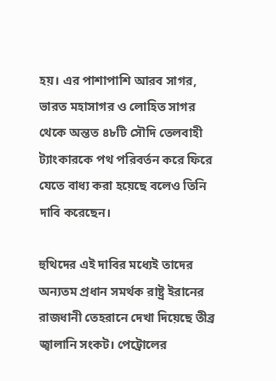হয়। এর পাশাপাশি আরব সাগর, ভারত মহাসাগর ও লোহিত সাগর থেকে অন্তত ৪৮টি সৌদি তেলবাহী ট্যাংকারকে পথ পরিবর্তন করে ফিরে যেতে বাধ্য করা হয়েছে বলেও তিনি দাবি করেছেন।

হুথিদের এই দাবির মধ্যেই তাদের অন্যতম প্রধান সমর্থক রাষ্ট্র ইরানের রাজধানী তেহরানে দেখা দিয়েছে তীব্র জ্বালানি সংকট। পেট্রোলের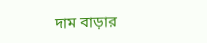দাম বাড়ার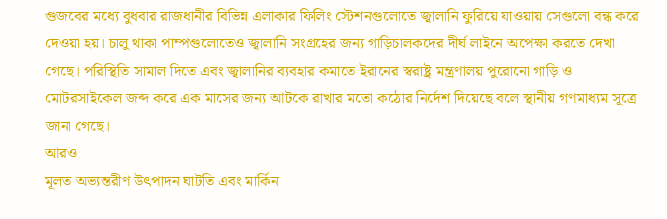গুজবের মধ্যে বুধবার রাজধানীর বিভিন্ন এলাকার ফিলিং স্টেশনগুলোতে জ্বালানি ফুরিয়ে যাওয়ায় সেগুলো বন্ধ করে দেওয়া হয়। চালু থাকা পাম্পগুলোতেও জ্বালানি সংগ্রহের জন্য গাড়িচালকদের দীর্ঘ লাইনে অপেক্ষা করতে দেখা গেছে। পরিস্থিতি সামাল দিতে এবং জ্বালানির ব্যবহার কমাতে ইরানের স্বরাষ্ট্র মন্ত্রণালয় পুরোনো গাড়ি ও মোটরসাইকেল জব্দ করে এক মাসের জন্য আটকে রাখার মতো কঠোর নির্দেশ দিয়েছে বলে স্থানীয় গণমাধ্যম সূত্রে জানা গেছে।
আরও
মূলত অভ্যন্তরীণ উৎপাদন ঘাটতি এবং মার্কিন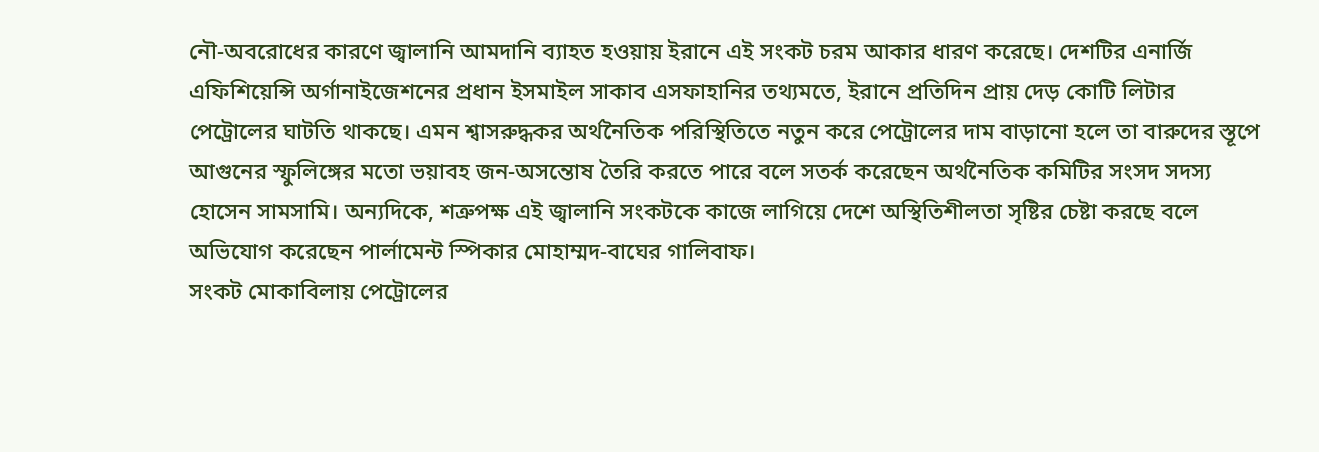নৌ-অবরোধের কারণে জ্বালানি আমদানি ব্যাহত হওয়ায় ইরানে এই সংকট চরম আকার ধারণ করেছে। দেশটির এনার্জি এফিশিয়েন্সি অর্গানাইজেশনের প্রধান ইসমাইল সাকাব এসফাহানির তথ্যমতে, ইরানে প্রতিদিন প্রায় দেড় কোটি লিটার পেট্রোলের ঘাটতি থাকছে। এমন শ্বাসরুদ্ধকর অর্থনৈতিক পরিস্থিতিতে নতুন করে পেট্রোলের দাম বাড়ানো হলে তা বারুদের স্তূপে আগুনের স্ফুলিঙ্গের মতো ভয়াবহ জন-অসন্তোষ তৈরি করতে পারে বলে সতর্ক করেছেন অর্থনৈতিক কমিটির সংসদ সদস্য হোসেন সামসামি। অন্যদিকে, শত্রুপক্ষ এই জ্বালানি সংকটকে কাজে লাগিয়ে দেশে অস্থিতিশীলতা সৃষ্টির চেষ্টা করছে বলে অভিযোগ করেছেন পার্লামেন্ট স্পিকার মোহাম্মদ-বাঘের গালিবাফ।
সংকট মোকাবিলায় পেট্রোলের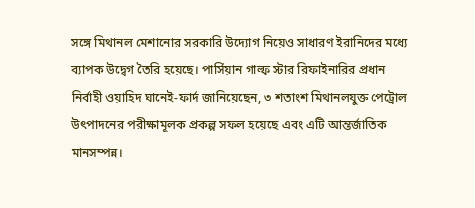সঙ্গে মিথানল মেশানোর সরকারি উদ্যোগ নিয়েও সাধারণ ইরানিদের মধ্যে ব্যাপক উদ্বেগ তৈরি হয়েছে। পার্সিয়ান গাল্ফ স্টার রিফাইনারির প্রধান নির্বাহী ওয়াহিদ ঘানেই-ফার্দ জানিয়েছেন, ৩ শতাংশ মিথানলযুক্ত পেট্রোল উৎপাদনের পরীক্ষামূলক প্রকল্প সফল হয়েছে এবং এটি আন্তর্জাতিক মানসম্পন্ন।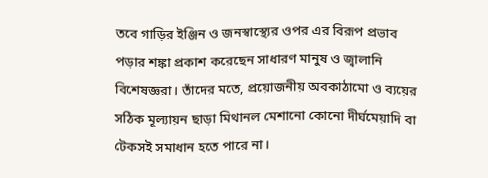তবে গাড়ির ইঞ্জিন ও জনস্বাস্থ্যের ওপর এর বিরূপ প্রভাব পড়ার শঙ্কা প্রকাশ করেছেন সাধারণ মানুষ ও জ্বালানি বিশেষজ্ঞরা। তাঁদের মতে, প্রয়োজনীয় অবকাঠামো ও ব্যয়ের সঠিক মূল্যায়ন ছাড়া মিথানল মেশানো কোনো দীর্ঘমেয়াদি বা টেকসই সমাধান হতে পারে না।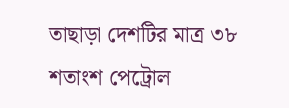তাছাড়া দেশটির মাত্র ৩৮ শতাংশ পেট্রোল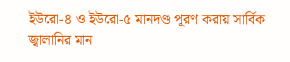ইউরো-৪ ও ইউরো-৫ মানদণ্ড পূরণ করায় সার্বিক জ্বালানির মান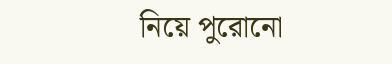নিয়ে পুরোনো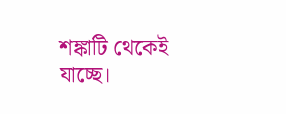শঙ্কাটি থেকেই যাচ্ছে।